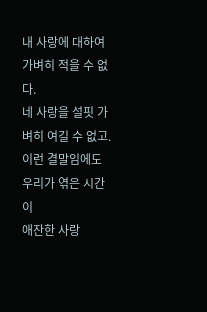내 사랑에 대하여 가벼히 적을 수 없다.
네 사랑을 설핏 가벼히 여길 수 없고.
이런 결말임에도 우리가 엮은 시간이
애잔한 사랑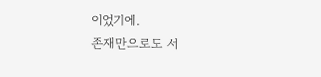이었기에.
존재만으로도 서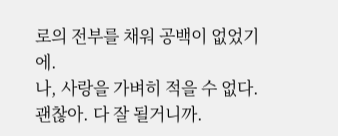로의 전부를 채워 공백이 없었기에.
나, 사랑을 가벼히 적을 수 없다.
괜찮아. 다 잘 될거니까.